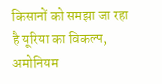किसानों को समझा जा रहा है यूरिया का विकल्प, अमोनियम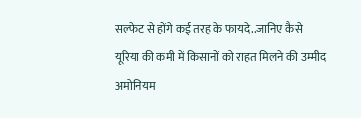सल्फेट से होंगे कई तरह के फायदे..जानिए कैसे
यूरिया की कमी में किसानों को राहत मिलने की उम्मीद
अमोनियम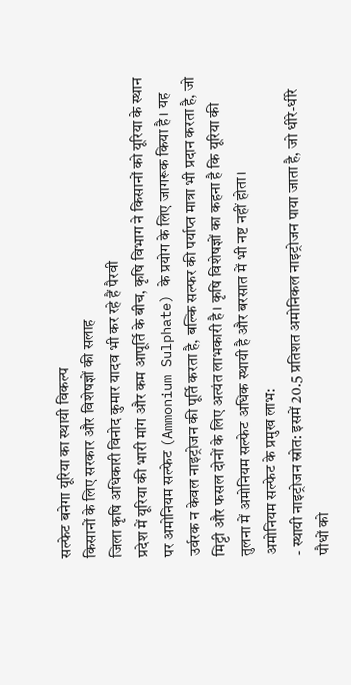सल्फेट बनेगा यूरिया का स्थायी विकल्प
किसानों के लिए सरकार और विशेषज्ञों की सलाह
जिला कृषि अधिकारी विनोद कुमार यादव भी कर रहे हैं पैरवी
प्रदेश में यूरिया की भारी मांग और कम आपूर्ति के बीच, कृषि विभाग ने किसानों को यूरिया के स्थान पर अमोनियम सल्फेट (Ammonium Sulphate) के प्रयोग के लिए जागरूक किया है। यह उर्वरक न केवल नाइट्रोजन की पूर्ति करता है, बल्कि सल्फर की पर्याप्त मात्रा भी प्रदान करता है, जो मिट्टी और फसल दोनों के लिए अत्यंत लाभकारी है। कृषि विशेषज्ञों का कहना है कि यूरिया की तुलना में अमोनियम सल्फेट अधिक स्थायी है और बरसात में भी नष्ट नहीं होता।
अमोनियम सल्फेट के प्रमुख लाभ:
- स्थायी नाइट्रोजन स्रोत: इसमें 20.5 प्रतिशत अमोनिकल नाइट्रोजन पाया जाता है, जो धीरे-धीरे पौधों को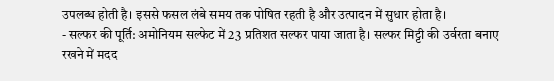उपलब्ध होती है। इससे फसल लंबे समय तक पोषित रहती है और उत्पादन में सुधार होता है।
- सल्फर की पूर्ति: अमोनियम सल्फेट में 23 प्रतिशत सल्फर पाया जाता है। सल्फर मिट्टी की उर्वरता बनाए रखने में मदद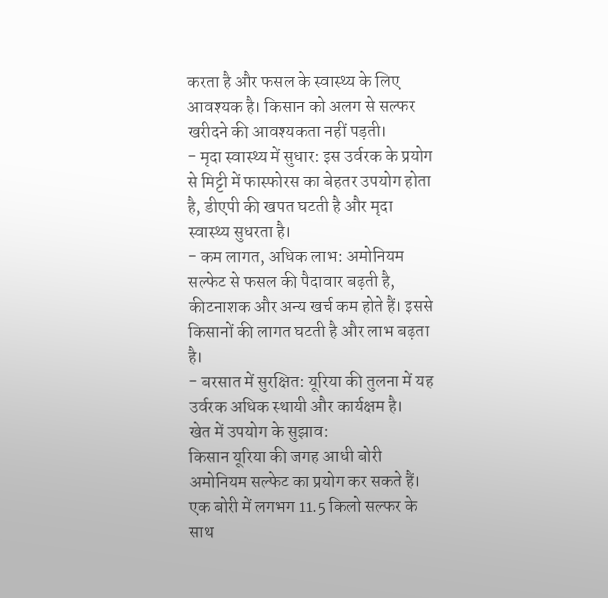करता है और फसल के स्वास्थ्य के लिए आवश्यक है। किसान को अलग से सल्फर खरीदने की आवश्यकता नहीं पड़ती।
- मृदा स्वास्थ्य में सुधार: इस उर्वरक के प्रयोग से मिट्टी में फास्फोरस का बेहतर उपयोग होता है, डीएपी की खपत घटती है और मृदा स्वास्थ्य सुधरता है।
- कम लागत, अधिक लाभ: अमोनियम सल्फेट से फसल की पैदावार बढ़ती है, कीटनाशक और अन्य खर्च कम होते हैं। इससे किसानों की लागत घटती है और लाभ बढ़ता है।
- बरसात में सुरक्षित: यूरिया की तुलना में यह उर्वरक अधिक स्थायी और कार्यक्षम है।
खेत में उपयोग के सुझाव:
किसान यूरिया की जगह आधी बोरी अमोनियम सल्फेट का प्रयोग कर सकते हैं। एक बोरी में लगभग 11.5 किलो सल्फर के साथ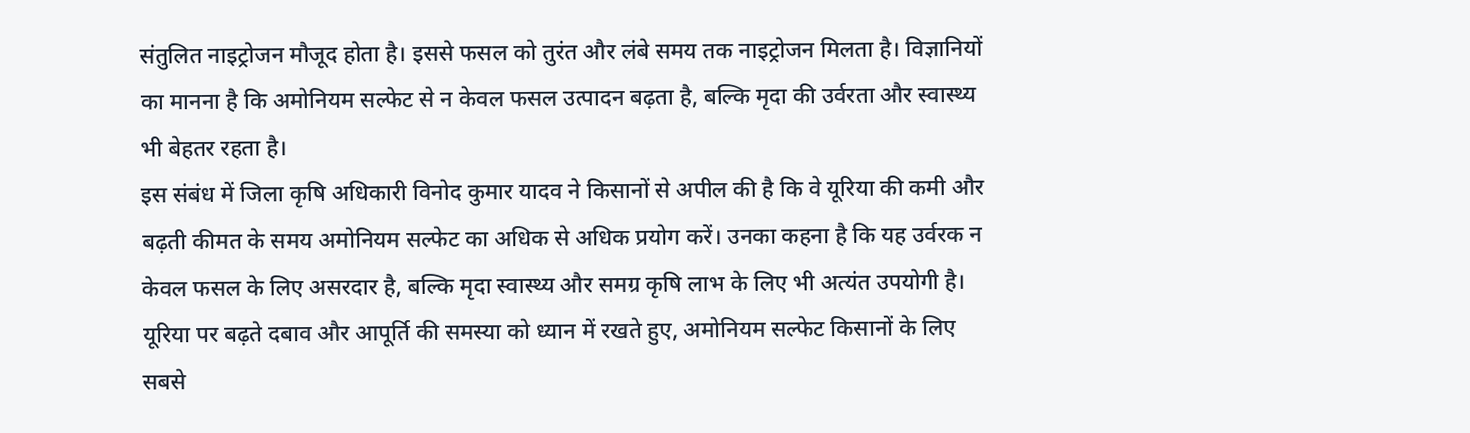संतुलित नाइट्रोजन मौजूद होता है। इससे फसल को तुरंत और लंबे समय तक नाइट्रोजन मिलता है। विज्ञानियों का मानना है कि अमोनियम सल्फेट से न केवल फसल उत्पादन बढ़ता है, बल्कि मृदा की उर्वरता और स्वास्थ्य भी बेहतर रहता है।
इस संबंध में जिला कृषि अधिकारी विनोद कुमार यादव ने किसानों से अपील की है कि वे यूरिया की कमी और बढ़ती कीमत के समय अमोनियम सल्फेट का अधिक से अधिक प्रयोग करें। उनका कहना है कि यह उर्वरक न केवल फसल के लिए असरदार है, बल्कि मृदा स्वास्थ्य और समग्र कृषि लाभ के लिए भी अत्यंत उपयोगी है।
यूरिया पर बढ़ते दबाव और आपूर्ति की समस्या को ध्यान में रखते हुए, अमोनियम सल्फेट किसानों के लिए सबसे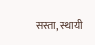सस्ता, स्थायी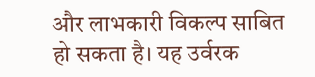और लाभकारी विकल्प साबित हो सकता है। यह उर्वरक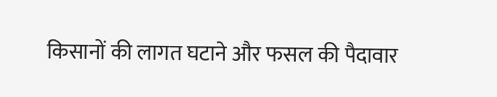किसानों की लागत घटाने और फसल की पैदावार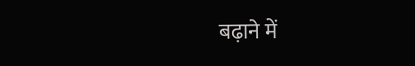बढ़ाने में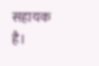सहायक है।